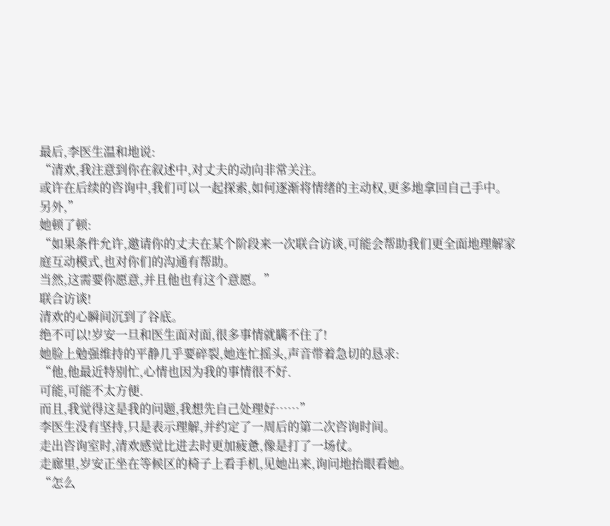最后,李医生温和地说:
“清欢,我注意到你在叙述中,对丈夫的动向非常关注。
或许在后续的咨询中,我们可以一起探索,如何逐渐将情绪的主动权,更多地拿回自己手中。
另外,”
她顿了顿:
“如果条件允许,邀请你的丈夫在某个阶段来一次联合访谈,可能会帮助我们更全面地理解家庭互动模式,也对你们的沟通有帮助。
当然,这需要你愿意,并且他也有这个意愿。”
联合访谈!
清欢的心瞬间沉到了谷底。
绝不可以!岁安一旦和医生面对面,很多事情就瞒不住了!
她脸上勉强维持的平静几乎要碎裂,她连忙摇头,声音带着急切的恳求:
“他,他最近特别忙,心情也因为我的事情很不好.
可能,可能不太方便.
而且,我觉得这是我的问题,我想先自己处理好……”
李医生没有坚持,只是表示理解,并约定了一周后的第二次咨询时间。
走出咨询室时,清欢感觉比进去时更加疲惫,像是打了一场仗。
走廊里,岁安正坐在等候区的椅子上看手机,见她出来,询问地抬眼看她。
“怎么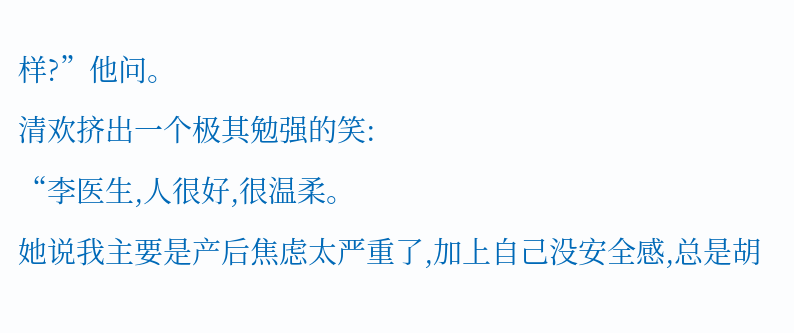样?”他问。
清欢挤出一个极其勉强的笑:
“李医生,人很好,很温柔。
她说我主要是产后焦虑太严重了,加上自己没安全感,总是胡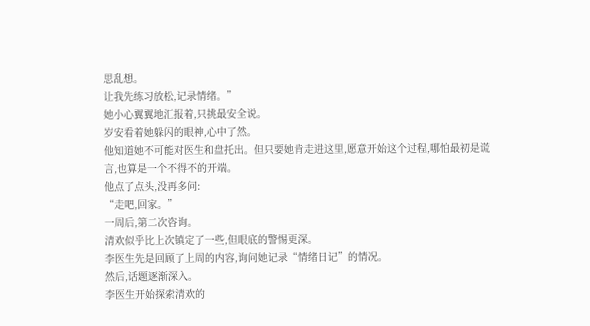思乱想。
让我先练习放松,记录情绪。”
她小心翼翼地汇报着,只挑最安全说。
岁安看着她躲闪的眼神,心中了然。
他知道她不可能对医生和盘托出。但只要她肯走进这里,愿意开始这个过程,哪怕最初是谎言,也算是一个不得不的开端。
他点了点头,没再多问:
“走吧,回家。”
一周后,第二次咨询。
清欢似乎比上次镇定了一些,但眼底的警惕更深。
李医生先是回顾了上周的内容,询问她记录“情绪日记”的情况。
然后,话题逐渐深入。
李医生开始探索清欢的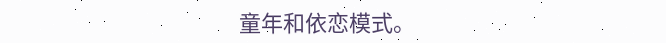童年和依恋模式。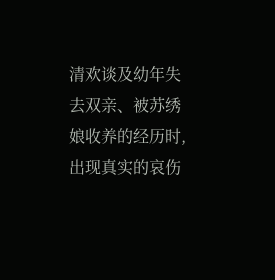清欢谈及幼年失去双亲、被苏绣娘收养的经历时,出现真实的哀伤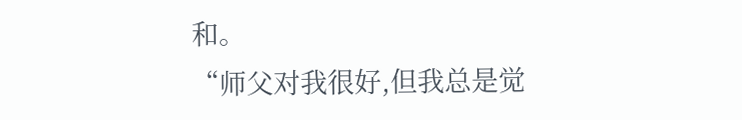和。
“师父对我很好,但我总是觉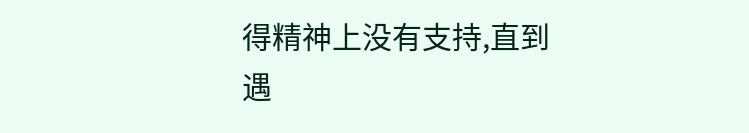得精神上没有支持,直到遇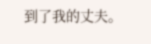到了我的丈夫。